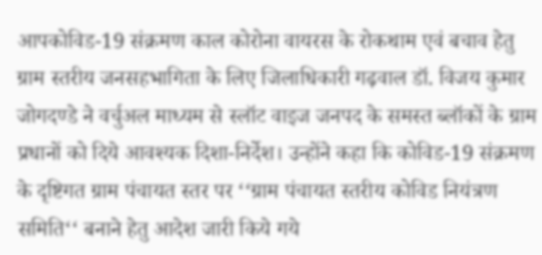आपकोविड-19 संक्रमण काल कोरोना वायरस के रोकथाम एवं बचाव हेतु ग्राम स्तरीय जनसहभागिता के लिए जिलाधिकारी गढ़वाल डॉ. विजय कुमार जोगदण्डे ने वर्चुअल माध्यम से स्लॉट वाइज जनपद के समस्त ब्लॉकों के ग्राम प्रधानों को दिये आवश्यक दिशा-निर्देश। उन्होंने कहा कि कोविड-19 संक्रमण के दृष्टिगत ग्राम पंचायत स्तर पर ‘‘ग्राम पंचायत स्तरीय कोविड नियंत्रण समिति‘‘ बनाने हेतु आदेश जारी किये गये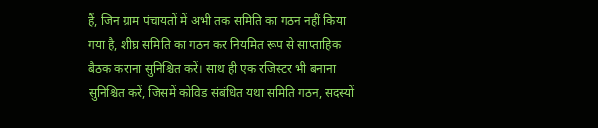हैं, जिन ग्राम पंचायतों में अभी तक समिति का गठन नहीं किया गया है, शीघ्र समिति का गठन कर नियमित रूप से साप्ताहिक बैठक कराना सुनिश्चित करें। साथ ही एक रजिस्टर भी बनाना सुनिश्चित करें, जिसमें कोविड संबंधित यथा समिति गठन, सदस्यों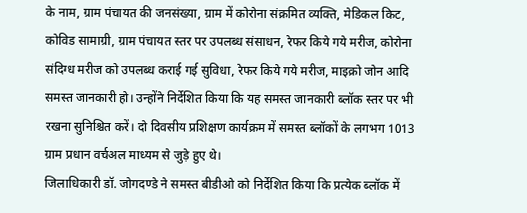के नाम, ग्राम पंचायत की जनसंख्या, ग्राम में कोरोना संक्रमित व्यक्ति, मेडिकल किट, कोविड सामाग्री, ग्राम पंचायत स्तर पर उपलब्ध संसाधन, रेफर किये गये मरीज, कोरोना संदिग्ध मरीज को उपलब्ध कराई गई सुविधा, रेफर किये गये मरीज, माइक्रो जोन आदि समस्त जानकारी हो। उन्होंने निर्देशित किया कि यह समस्त जानकारी ब्लॉक स्तर पर भी रखना सुनिश्चित करें। दो दिवसीय प्रशिक्षण कार्यक्रम में समस्त ब्लॉकों के लगभग 1013 ग्राम प्रधान वर्चअल माध्यम से जुड़े हुए थे।
जिलाधिकारी डॉ. जोगदण्डे ने समस्त बीडीओ को निर्देशित किया कि प्रत्येक ब्लॉक में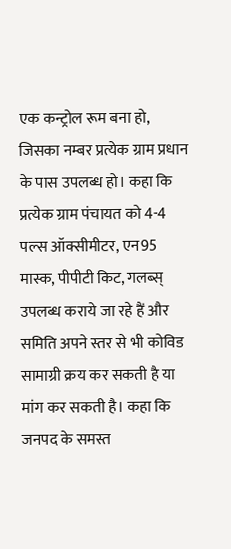एक कन्ट्रोल रूम बना हो, जिसका नम्बर प्रत्येक ग्राम प्रधान के पास उपलब्ध हो। कहा कि प्रत्येक ग्राम पंचायत को 4-4 पल्स ऑक्सीमीटर, एन95 मास्क, पीपीटी किट, गलब्स् उपलब्ध कराये जा रहे हैं और समिति अपने स्तर से भी कोविड सामाग्री क्रय कर सकती है या मांग कर सकती है। कहा कि जनपद के समस्त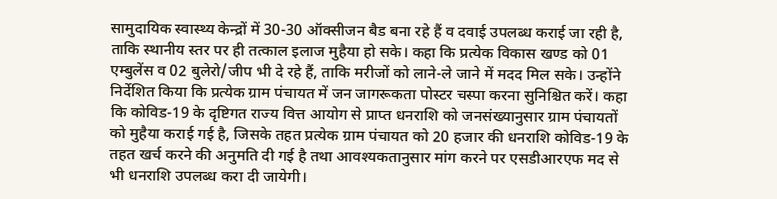सामुदायिक स्वास्थ्य केन्द्रों में 30-30 ऑक्सीजन बैड बना रहे हैं व दवाई उपलब्ध कराई जा रही है, ताकि स्थानीय स्तर पर ही तत्काल इलाज मुहैया हो सके। कहा कि प्रत्येक विकास खण्ड को 01 एम्बुलेंस व 02 बुलेरो/जीप भी दे रहे हैं, ताकि मरीजों को लाने-ले जाने में मदद मिल सके। उन्होंने निर्देशित किया कि प्रत्येक ग्राम पंचायत में जन जागरूकता पोस्टर चस्पा करना सुनिश्चित करें। कहा कि कोविड-19 के दृष्टिगत राज्य वित्त आयोग से प्राप्त धनराशि को जनसंख्यानुसार ग्राम पंचायतों को मुहैया कराई गई है, जिसके तहत प्रत्येक ग्राम पंचायत को 20 हजार की धनराशि कोविड-19 के तहत खर्च करने की अनुमति दी गई है तथा आवश्यकतानुसार मांग करने पर एसडीआरएफ मद से भी धनराशि उपलब्ध करा दी जायेगी।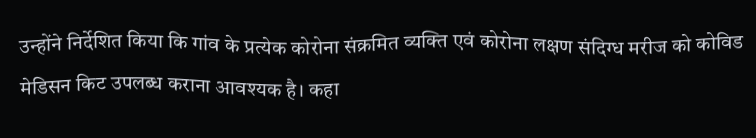उन्होंने निर्देशित किया कि गांव के प्रत्येक कोरोना संक्रमित व्यक्ति एवं कोरोना लक्षण संदिग्ध मरीज को कोविड मेडिसन किट उपलब्ध कराना आवश्यक है। कहा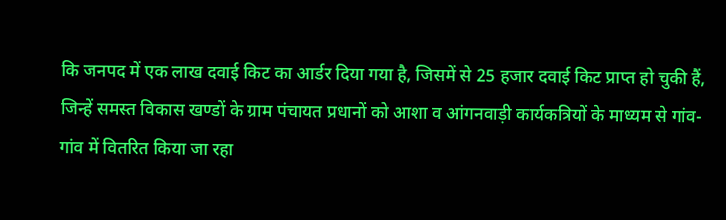कि जनपद में एक लाख दवाई किट का आर्डर दिया गया है, जिसमें से 25 हजार दवाई किट प्राप्त हो चुकी हैं, जिन्हें समस्त विकास खण्डों के ग्राम पंचायत प्रधानों को आशा व आंगनवाड़ी कार्यकत्रियों के माध्यम से गांव-गांव में वितरित किया जा रहा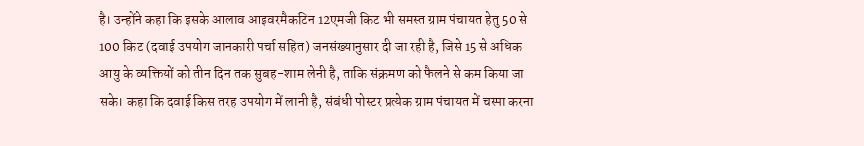है। उन्होंने कहा कि इसके आलाव आइवरमैकटिन 12एमजी किट भी समस्त ग्राम पंचायत हेतु 50 से 100 किट (दवाई उपयोग जानकारी पर्चा सहित) जनसंख्यानुसार दी जा रही है, जिसे 15 से अधिक आयु के व्यक्तियों को तीन दिन तक सुबह-शाम लेनी है, ताकि संक्रमण को फैलने से कम किया जा सके। कहा कि दवाई किस तरह उपयोग में लानी है, संबंधी पोस्टर प्रत्येक ग्राम पंचायत में चस्पा करना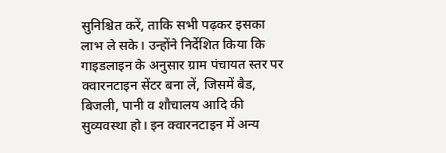सुनिश्चित करें, ताकि सभी पढ़कर इसका लाभ ले सके। उन्होंने निर्देशित किया कि गाइडलाइन के अनुसार ग्राम पंचायत स्तर पर क्वारनटाइन सेंटर बना लें, जिसमें बैड, बिजली, पानी व शौचालय आदि की सुव्यवस्था हो। इन क्वारनटाइन में अन्य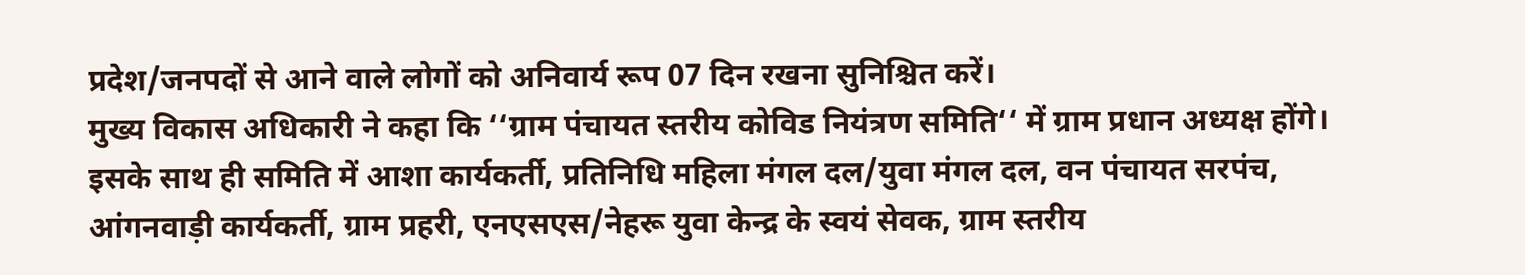प्रदेश/जनपदों से आने वाले लोगों को अनिवार्य रूप 07 दिन रखना सुनिश्चित करें।
मुख्य विकास अधिकारी ने कहा कि ‘‘ग्राम पंचायत स्तरीय कोविड नियंत्रण समिति‘‘ में ग्राम प्रधान अध्यक्ष होंगे। इसके साथ ही समिति में आशा कार्यकर्ती, प्रतिनिधि महिला मंगल दल/युवा मंगल दल, वन पंचायत सरपंच, आंगनवाड़ी कार्यकर्ती, ग्राम प्रहरी, एनएसएस/नेहरू युवा केन्द्र के स्वयं सेवक, ग्राम स्तरीय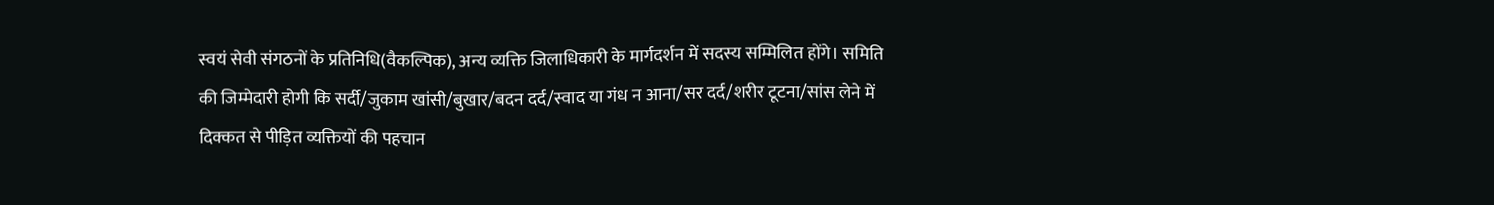स्वयं सेवी संगठनों के प्रतिनिधि(वैकल्पिक), अन्य व्यक्ति जिलाधिकारी के मार्गदर्शन में सदस्य सम्मिलित होंगे। समिति की जिम्मेदारी होगी कि सर्दी/जुकाम खांसी/बुखार/बदन दर्द/स्वाद या गंध न आना/सर दर्द/शरीर टूटना/सांस लेने में दिक्कत से पीड़ित व्यक्तियों की पहचान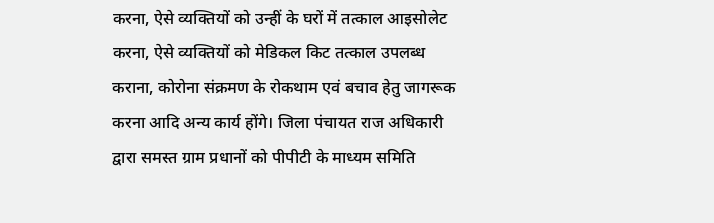करना, ऐसे व्यक्तियों को उन्हीं के घरों में तत्काल आइसोलेट करना, ऐसे व्यक्तियों को मेडिकल किट तत्काल उपलब्ध कराना, कोरोना संक्रमण के रोकथाम एवं बचाव हेतु जागरूक करना आदि अन्य कार्य होंगे। जिला पंचायत राज अधिकारी द्वारा समस्त ग्राम प्रधानों को पीपीटी के माध्यम समिति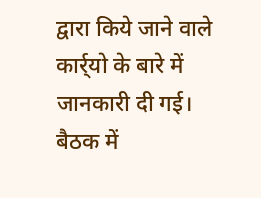द्वारा किये जाने वाले कार्र्यो के बारे में जानकारी दी गई।
बैठक में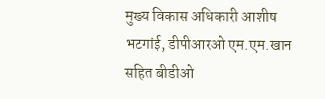मुख्य विकास अधिकारी आशीष भटगांई, डीपीआरओ एम.एम.खान सहित बीडीओ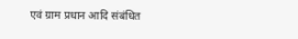एवं ग्राम प्रधान आदि संबंधित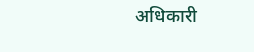अधिकारी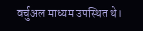वर्चुअल माध्यम उपस्थित थे।